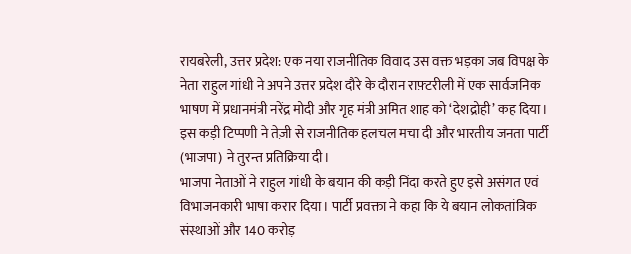रायबरेली, उत्तर प्रदेश: एक नया राजनीतिक विवाद उस वक्त भड़का जब विपक्ष के नेता राहुल गांधी ने अपने उत्तर प्रदेश दौरे के दौरान राफ़्टरीली में एक सार्वजनिक भाषण में प्रधानमंत्री नरेंद्र मोदी और गृह मंत्री अमित शाह को ‘देशद्रोही’ कह दिया। इस कड़ी टिप्पणी ने तेज़ी से राजनीतिक हलचल मचा दी और भारतीय जनता पार्टी (भाजपा) ने तुरन्त प्रतिक्रिया दी।
भाजपा नेताओं ने राहुल गांधी के बयान की कड़ी निंदा करते हुए इसे असंगत एवं विभाजनकारी भाषा करार दिया। पार्टी प्रवक्ता ने कहा कि ये बयान लोकतांत्रिक संस्थाओं और 140 करोड़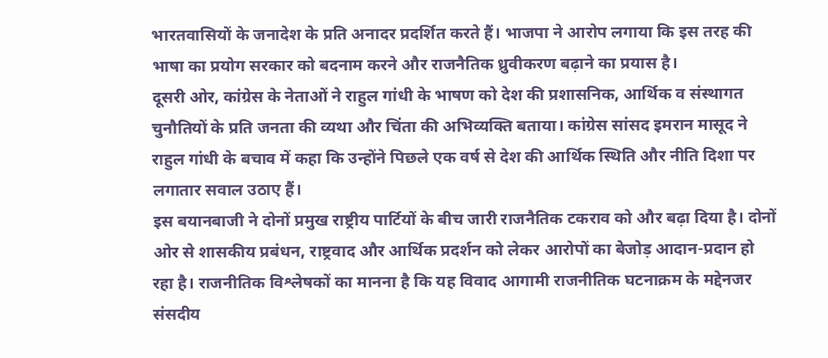भारतवासियों के जनादेश के प्रति अनादर प्रदर्शित करते हैं। भाजपा ने आरोप लगाया कि इस तरह की भाषा का प्रयोग सरकार को बदनाम करने और राजनैतिक ध्रुवीकरण बढ़ाने का प्रयास है।
दूसरी ओर, कांग्रेस के नेताओं ने राहुल गांधी के भाषण को देश की प्रशासनिक, आर्थिक व संस्थागत चुनौतियों के प्रति जनता की व्यथा और चिंता की अभिव्यक्ति बताया। कांग्रेस सांसद इमरान मासूद ने राहुल गांधी के बचाव में कहा कि उन्होंने पिछले एक वर्ष से देश की आर्थिक स्थिति और नीति दिशा पर लगातार सवाल उठाए हैं।
इस बयानबाजी ने दोनों प्रमुख राष्ट्रीय पार्टियों के बीच जारी राजनैतिक टकराव को और बढ़ा दिया है। दोनों ओर से शासकीय प्रबंधन, राष्ट्रवाद और आर्थिक प्रदर्शन को लेकर आरोपों का बेजोड़ आदान-प्रदान हो रहा है। राजनीतिक विश्लेषकों का मानना है कि यह विवाद आगामी राजनीतिक घटनाक्रम के मद्देनजर संसदीय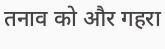तनाव को और गहरा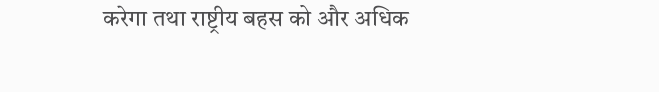करेगा तथा राष्ट्रीय बहस को और अधिक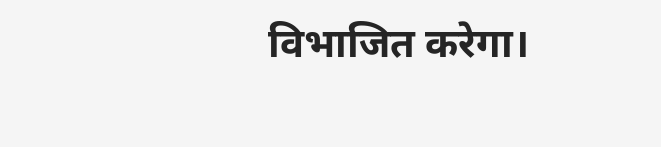विभाजित करेगा।